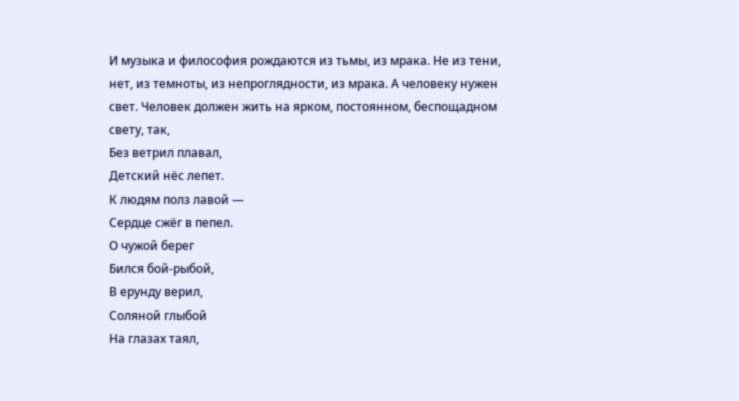И музыка и философия рождаются из тьмы, из мрака. Не из тени, нет, из темноты, из непроглядности, из мрака. А человеку нужен свет. Человек должен жить на ярком, постоянном, беспощадном свету, так,
Без ветрил плавал,
Детский нёс лепет.
К людям полз лавой —
Сердце сжёг в пепел.
О чужой берег
Бился бой-рыбой,
В ерунду верил,
Соляной глыбой
На глазах таял,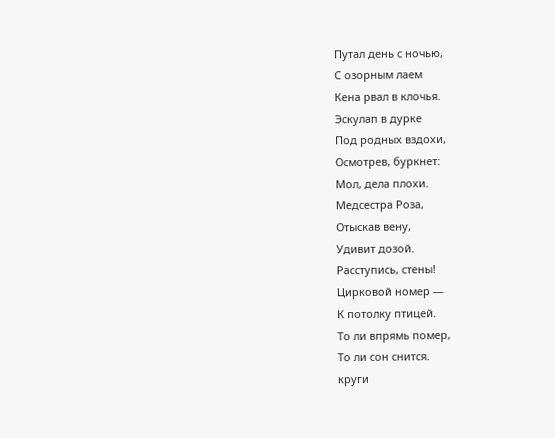Путал день с ночью,
С озорным лаем
Кена рвал в клочья.
Эскулап в дурке
Под родных вздохи,
Осмотрев, буркнет:
Мол, дела плохи.
Медсестра Роза,
Отыскав вену,
Удивит дозой.
Расступись, стены!
Цирковой номер —
К потолку птицей.
То ли впрямь помер,
То ли сон снится.
круги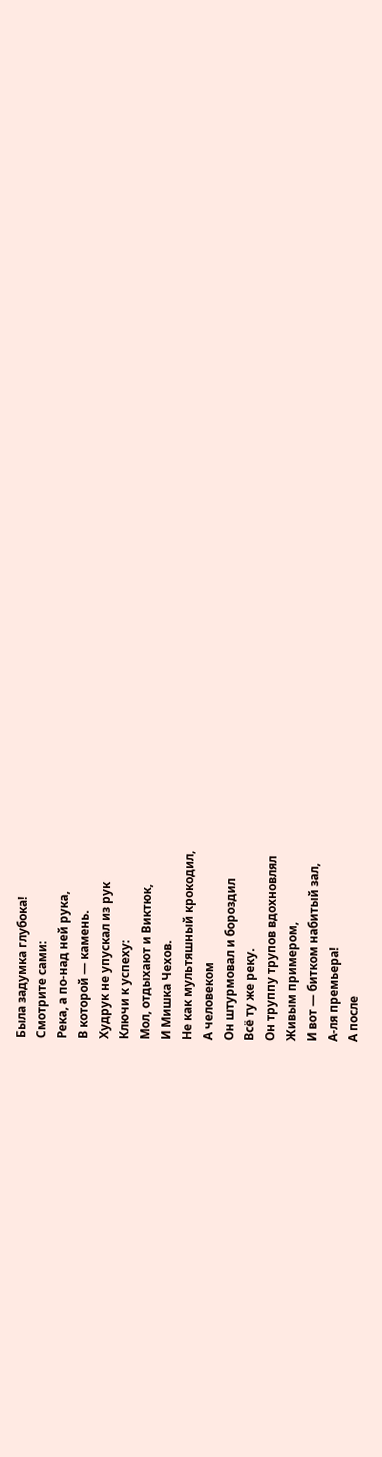Была задумка глубока!
Смотрите сами:
Река, а по-над ней рука,
В которой — камень.
Худрук не упускал из рук
Ключи к успеху:
Мол, отдыхают и Виктюк,
И Мишка Чехов.
Не как мультяшный крокодил,
А человеком
Он штурмовал и бороздил
Всё ту же реку.
Он труппу трупов вдохновлял
Живым примером,
И вот — битком набитый зал,
А-ля премьера!
А после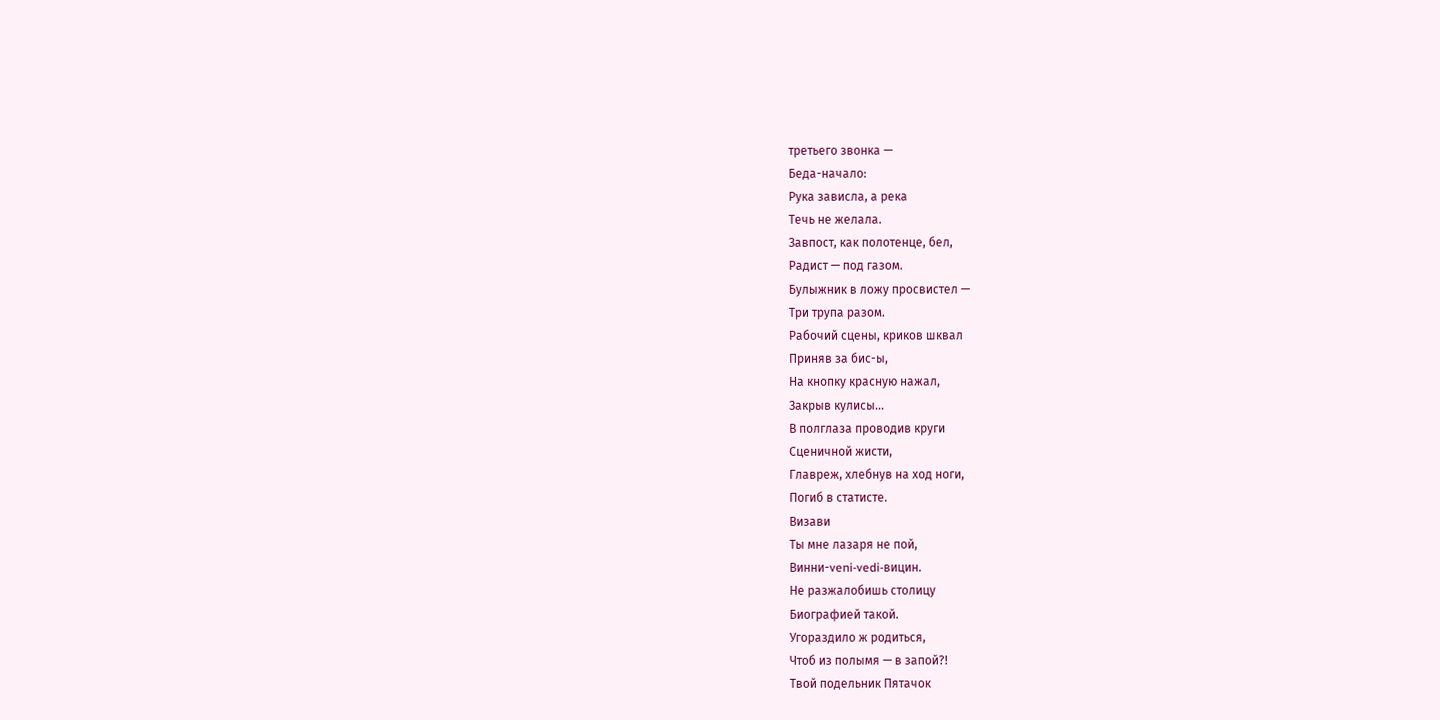третьего звонка —
Беда-начало:
Рука зависла, а река
Течь не желала.
Завпост, как полотенце, бел,
Радист — под газом.
Булыжник в ложу просвистел —
Три трупа разом.
Рабочий сцены, криков шквал
Приняв за бис-ы,
На кнопку красную нажал,
Закрыв кулисы...
В полглаза проводив круги
Сценичной жисти,
Главреж, хлебнув на ход ноги,
Погиб в статисте.
Визави
Ты мне лазаря не пой,
Винни-veni-vedi-вицин.
Не разжалобишь столицу
Биографией такой.
Угораздило ж родиться,
Чтоб из полымя — в запой?!
Твой подельник Пятачок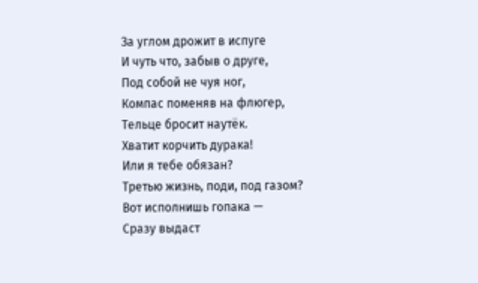За углом дрожит в испуге
И чуть что, забыв о друге,
Под собой не чуя ног,
Компас поменяв на флюгер,
Тельце бросит наутёк.
Хватит корчить дурака!
Или я тебе обязан?
Третью жизнь, поди, под газом?
Вот исполнишь гопака —
Сразу выдаст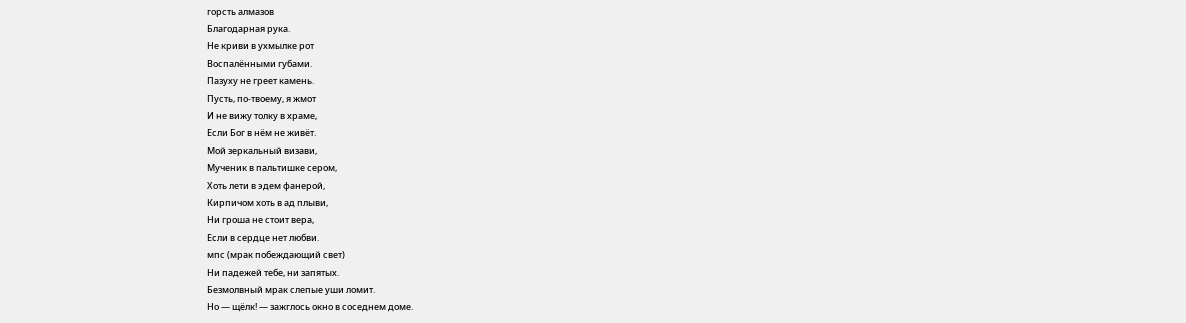горсть алмазов
Благодарная рука.
Не криви в ухмылке рот
Воспалёнными губами.
Пазуху не греет камень.
Пусть, по-твоему, я жмот
И не вижу толку в храме,
Если Бог в нём не живёт.
Мой зеркальный визави,
Мученик в пальтишке сером,
Хоть лети в эдем фанерой,
Кирпичом хоть в ад плыви,
Ни гроша не стоит вера,
Если в сердце нет любви.
мпс (мрак побеждающий свет)
Ни падежей тебе, ни запятых.
Безмолвный мрак слепые уши ломит.
Но — щёлк! — зажглось окно в соседнем доме.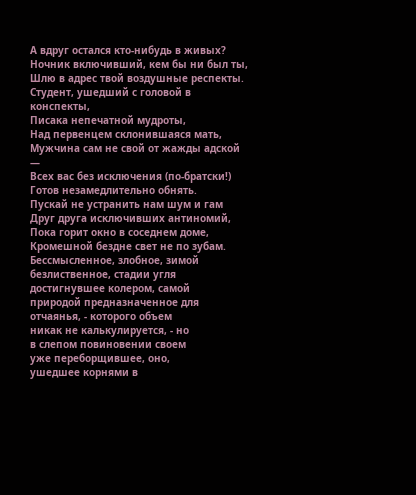А вдруг остался кто-нибудь в живых?
Ночник включивший, кем бы ни был ты,
Шлю в адрес твой воздушные респекты.
Студент, ушедший с головой в конспекты,
Писака непечатной мудроты,
Над первенцем склонившаяся мать,
Мужчина сам не свой от жажды адской —
Всех вас без исключения (по-братски!)
Готов незамедлительно обнять.
Пускай не устранить нам шум и гам
Друг друга исключивших антиномий,
Пока горит окно в соседнем доме,
Кромешной бездне свет не по зубам.
Бессмысленное, злобное, зимой
безлиственное, стадии угля
достигнувшее колером, самой
природой предназначенное для
отчаянья, - которого объем
никак не калькулируется, - но
в слепом повиновении своем
уже переборщившее, оно,
ушедшее корнями в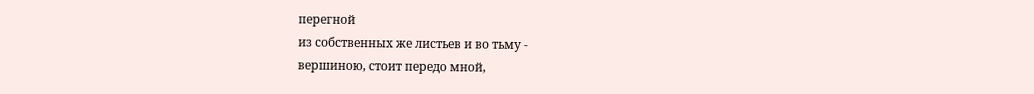перегной
из собственных же листьев и во тьму -
вершиною, стоит передо мной,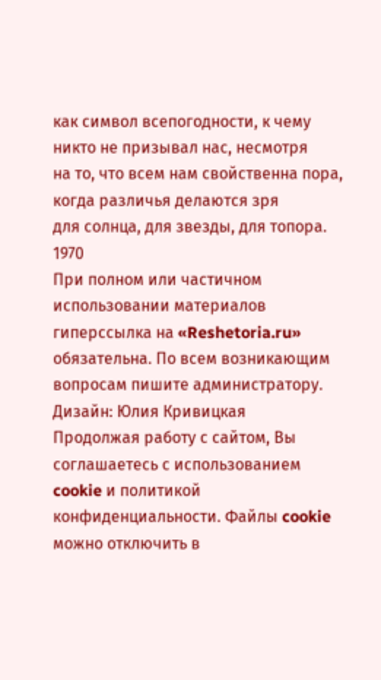как символ всепогодности, к чему
никто не призывал нас, несмотря
на то, что всем нам свойственна пора,
когда различья делаются зря
для солнца, для звезды, для топора.
1970
При полном или частичном использовании материалов гиперссылка на «Reshetoria.ru» обязательна. По всем возникающим вопросам пишите администратору.
Дизайн: Юлия Кривицкая
Продолжая работу с сайтом, Вы соглашаетесь с использованием cookie и политикой конфиденциальности. Файлы cookie можно отключить в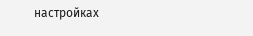настройках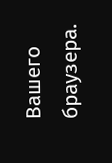Вашего браузера.